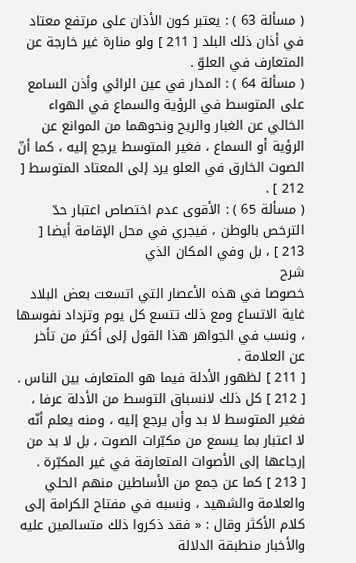( مسألة 63 ) : يعتبر كون الأذان على مرتفع معتاد في أذان ذلك البلد [ 211 ] ولو منارة غير خارجة عن المتعارف في العلوّ .
( مسألة 64 ) : المدار في عين الرائي وأذن السامع على المتوسط في الرؤية والسماع في الهواء الخالي عن الغبار والريح ونحوهما من الموانع عن الرؤية أو السماع ، فغير المتوسط يرجع إليه ، كما أنّ الصوت الخارق في العلو يرد إلى المعتاد المتوسط [ 212 ] .
( مسألة 65 ) : الأقوى عدم اختصاص اعتبار حدّ الترخص بالوطن ، فيجري في محل الإقامة أيضا [ 213 ] ، بل وفي المكان الذي
شرح
خصوصا في هذه الأعصار التي اتسعت بعض البلاد غاية الاتساع ومع ذلك تتسع كل يوم وتزداد نفوسها ، ونسب في الجواهر هذا القول إلى أكثر من تأخر عن العلامة .
[ 211 ] لظهور الأدلة فيما هو المتعارف بين الناس .
[ 212 ] كل ذلك لانسباق التوسط من الأدلة عرفا ، فغير المتوسط لا بد وأن يرجع إليه ، ومنه يعلم أنّه لا اعتبار بما يسمع من مكبّرات الصوت ، بل لا بد من إرجاعها إلى الأصوات المتعارفة في غير المكبّرة .
[ 213 ] كما عن جمع من الأساطين منهم الحلي والعلامة والشهيد ، ونسبه في مفتاح الكرامة إلى كلام الأكثر وقال : « فقد ذكروا ذلك متسالمين عليه والأخبار منطبقة الدلالة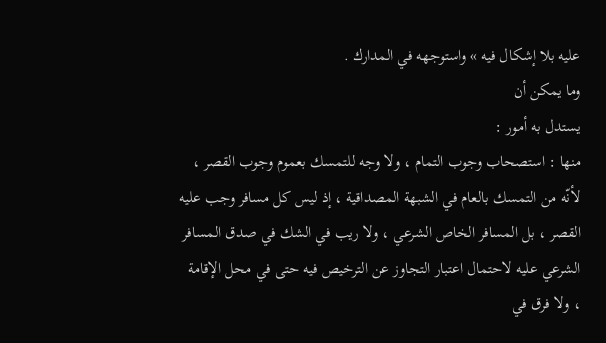عليه بلا إشكال فيه » واستوجهه في المدارك .
وما يمكن أن
يستدل به أمور :
منها : استصحاب وجوب التمام ، ولا وجه للتمسك بعموم وجوب القصر ، لأنّه من التمسك بالعام في الشبهة المصداقية ، إذ ليس كل مسافر وجب عليه القصر ، بل المسافر الخاص الشرعي ، ولا ريب في الشك في صدق المسافر الشرعي عليه لاحتمال اعتبار التجاوز عن الترخيص فيه حتى في محل الإقامة ، ولا فرق في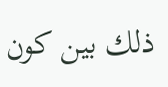ذلك بين كون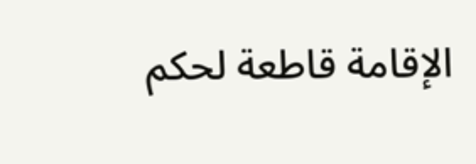الإقامة قاطعة لحكم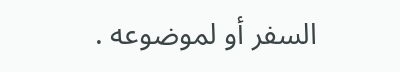السفر أو لموضوعه .